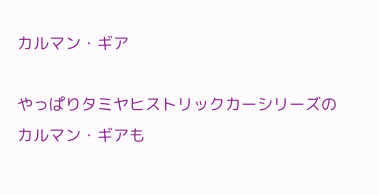カルマン・ギア

やっぱりタミヤヒストリックカーシリーズのカルマン・ギアも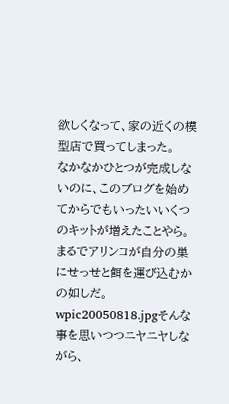欲しくなって、家の近くの模型店で買ってしまった。
なかなかひとつが完成しないのに、このブログを始めてからでもいったいいくつのキットが増えたことやら。
まるでアリンコが自分の巣にせっせと餌を運び込むかの如しだ。
wpic20050818.jpgそんな事を思いつつニヤニヤしながら、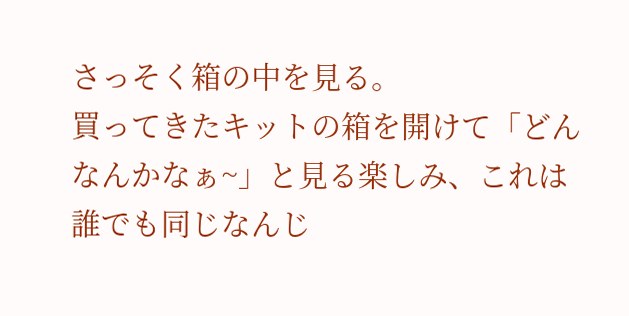さっそく箱の中を見る。
買ってきたキットの箱を開けて「どんなんかなぁ~」と見る楽しみ、これは誰でも同じなんじ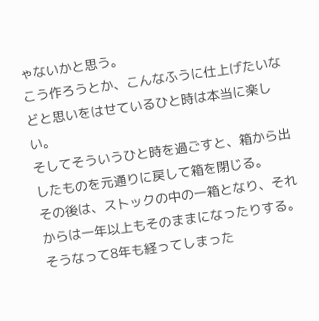ゃないかと思う。
こう作ろうとか、こんなふうに仕上げたいなどと思いをはせているひと時は本当に楽しい。
そしてそういうひと時を過ごすと、箱から出したものを元通りに戻して箱を閉じる。
その後は、ストックの中の一箱となり、それからは一年以上もそのままになったりする。
そうなって8年も経ってしまった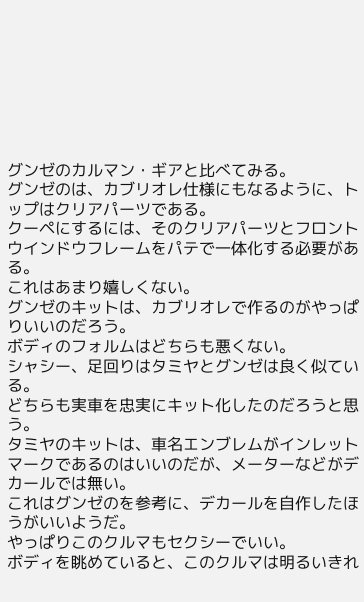グンゼのカルマン・ギアと比べてみる。
グンゼのは、カブリオレ仕様にもなるように、トップはクリアパーツである。
クーペにするには、そのクリアパーツとフロントウインドウフレームをパテで一体化する必要がある。
これはあまり嬉しくない。
グンゼのキットは、カブリオレで作るのがやっぱりいいのだろう。
ボディのフォルムはどちらも悪くない。
シャシー、足回りはタミヤとグンゼは良く似ている。
どちらも実車を忠実にキット化したのだろうと思う。
タミヤのキットは、車名エンブレムがインレットマークであるのはいいのだが、メーターなどがデカールでは無い。
これはグンゼのを参考に、デカールを自作したほうがいいようだ。
やっぱりこのクルマもセクシーでいい。
ボディを眺めていると、このクルマは明るいきれ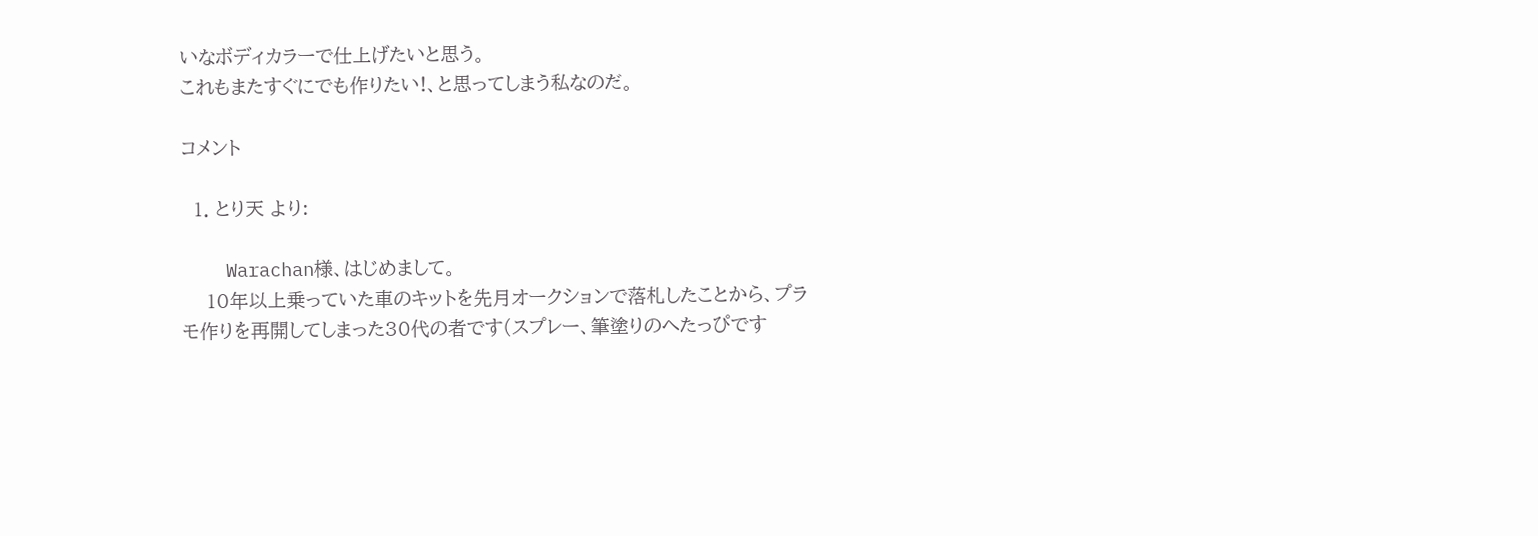いなボディカラーで仕上げたいと思う。
これもまたすぐにでも作りたい!、と思ってしまう私なのだ。

コメント

  1. とり天 より:

    Warachan様、はじめまして。
    10年以上乗っていた車のキットを先月オークションで落札したことから、プラモ作りを再開してしまった30代の者です(スプレー、筆塗りのへたっぴです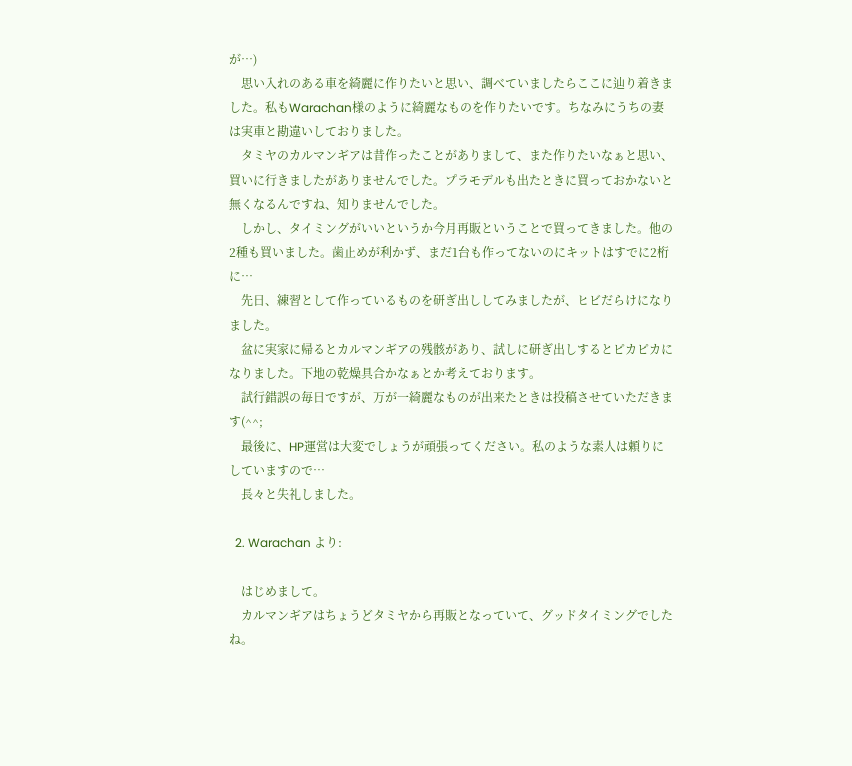が…)
    思い入れのある車を綺麗に作りたいと思い、調べていましたらここに辿り着きました。私もWarachan様のように綺麗なものを作りたいです。ちなみにうちの妻は実車と勘違いしておりました。
    タミヤのカルマンギアは昔作ったことがありまして、また作りたいなぁと思い、買いに行きましたがありませんでした。プラモデルも出たときに買っておかないと無くなるんですね、知りませんでした。
    しかし、タイミングがいいというか今月再販ということで買ってきました。他の2種も買いました。歯止めが利かず、まだ1台も作ってないのにキットはすでに2桁に…
    先日、練習として作っているものを研ぎ出ししてみましたが、ヒビだらけになりました。
    盆に実家に帰るとカルマンギアの残骸があり、試しに研ぎ出しするとピカピカになりました。下地の乾燥具合かなぁとか考えております。
    試行錯誤の毎日ですが、万が一綺麗なものが出来たときは投稿させていただきます(^^;
    最後に、HP運営は大変でしょうが頑張ってください。私のような素人は頼りにしていますので…
    長々と失礼しました。

  2. Warachan より:

    はじめまして。
    カルマンギアはちょうどタミヤから再販となっていて、グッドタイミングでしたね。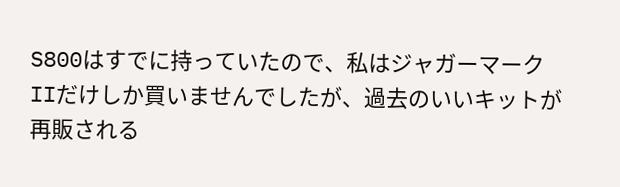S800はすでに持っていたので、私はジャガーマークIIだけしか買いませんでしたが、過去のいいキットが再販される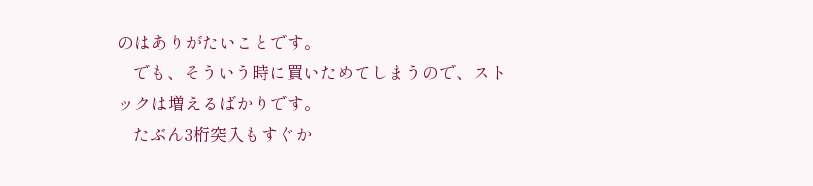のはありがたいことです。
    でも、そういう時に買いためてしまうので、ストックは増えるばかりです。
    たぶん3桁突入もすぐか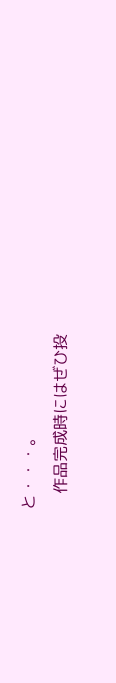と・・・。
    作品完成時にはぜひ投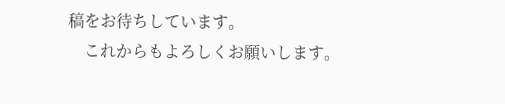稿をお待ちしています。
    これからもよろしくお願いします。